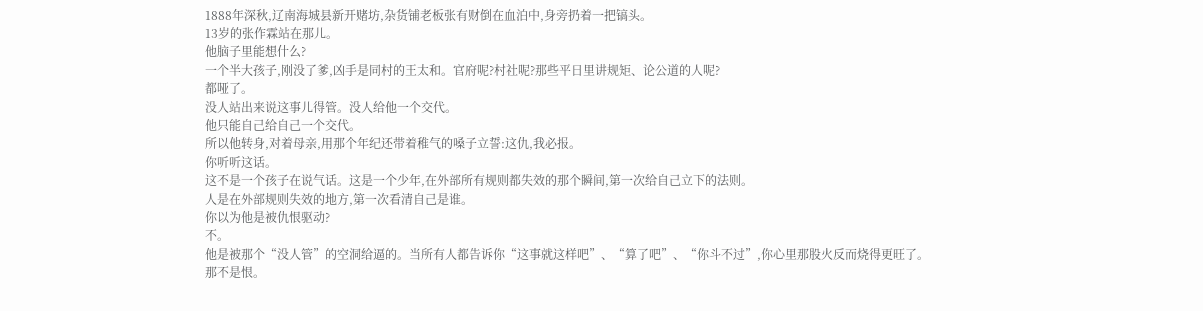1888年深秋,辽南海城县新开赌坊,杂货铺老板张有财倒在血泊中,身旁扔着一把镐头。
13岁的张作霖站在那儿。
他脑子里能想什么?
一个半大孩子,刚没了爹,凶手是同村的王太和。官府呢?村社呢?那些平日里讲规矩、论公道的人呢?
都哑了。
没人站出来说这事儿得管。没人给他一个交代。
他只能自己给自己一个交代。
所以他转身,对着母亲,用那个年纪还带着稚气的嗓子立誓:这仇,我必报。
你听听这话。
这不是一个孩子在说气话。这是一个少年,在外部所有规则都失效的那个瞬间,第一次给自己立下的法则。
人是在外部规则失效的地方,第一次看清自己是谁。
你以为他是被仇恨驱动?
不。
他是被那个“没人管”的空洞给逼的。当所有人都告诉你“这事就这样吧”、“算了吧”、“你斗不过”,你心里那股火反而烧得更旺了。
那不是恨。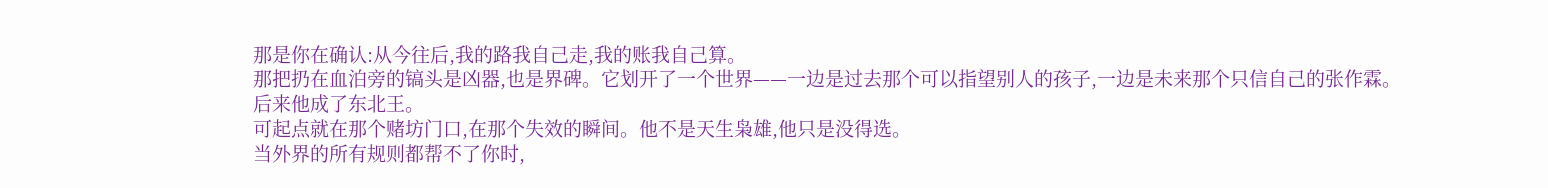那是你在确认:从今往后,我的路我自己走,我的账我自己算。
那把扔在血泊旁的镐头是凶器,也是界碑。它划开了一个世界——一边是过去那个可以指望别人的孩子,一边是未来那个只信自己的张作霖。
后来他成了东北王。
可起点就在那个赌坊门口,在那个失效的瞬间。他不是天生枭雄,他只是没得选。
当外界的所有规则都帮不了你时,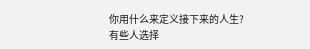你用什么来定义接下来的人生?
有些人选择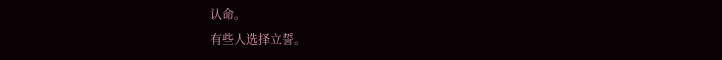认命。
有些人选择立誓。